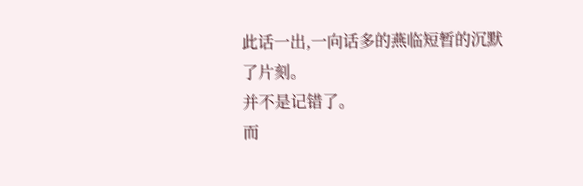此话一出,一向话多的燕临短暂的沉默了片刻。
并不是记错了。
而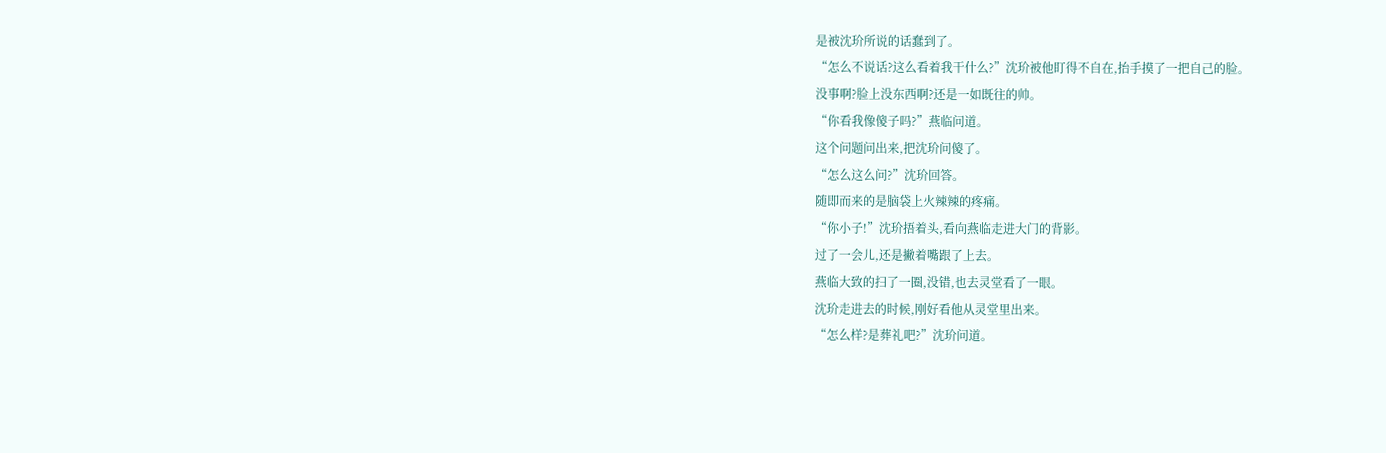是被沈玠所说的话蠢到了。
“怎么不说话?这么看着我干什么?”沈玠被他盯得不自在,抬手摸了一把自己的脸。
没事啊?脸上没东西啊?还是一如既往的帅。
“你看我像傻子吗?”燕临问道。
这个问题问出来,把沈玠问傻了。
“怎么这么问?”沈玠回答。
随即而来的是脑袋上火辣辣的疼痛。
“你小子!”沈玠捂着头,看向燕临走进大门的背影。
过了一会儿,还是撇着嘴跟了上去。
燕临大致的扫了一圈,没错,也去灵堂看了一眼。
沈玠走进去的时候,刚好看他从灵堂里出来。
“怎么样?是葬礼吧?”沈玠问道。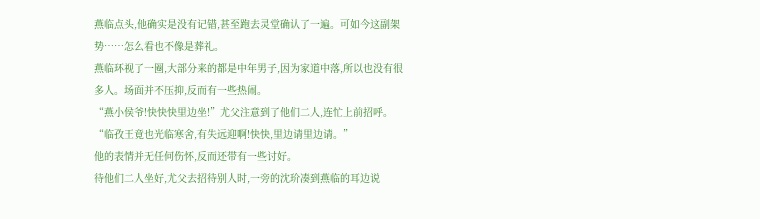燕临点头,他确实是没有记错,甚至跑去灵堂确认了一遍。可如今这副架势……怎么看也不像是葬礼。
燕临环视了一圈,大部分来的都是中年男子,因为家道中落,所以也没有很多人。场面并不压抑,反而有一些热闹。
“燕小侯爷!快快快里边坐!”尤父注意到了他们二人,连忙上前招呼。
“临孜王竟也光临寒舍,有失远迎啊!快快,里边请里边请。”
他的表情并无任何伤怀,反而还带有一些讨好。
待他们二人坐好,尤父去招待别人时,一旁的沈玠凑到燕临的耳边说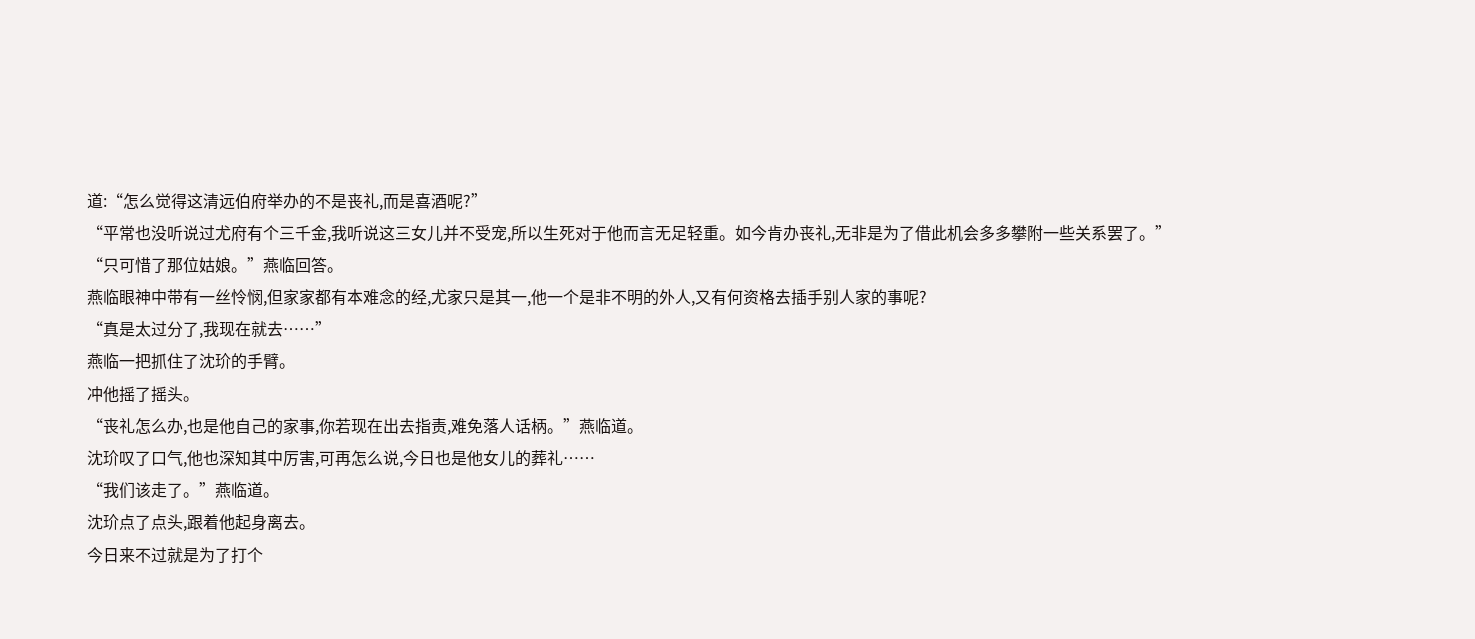道:“怎么觉得这清远伯府举办的不是丧礼,而是喜酒呢?”
“平常也没听说过尤府有个三千金,我听说这三女儿并不受宠,所以生死对于他而言无足轻重。如今肯办丧礼,无非是为了借此机会多多攀附一些关系罢了。”
“只可惜了那位姑娘。”燕临回答。
燕临眼神中带有一丝怜悯,但家家都有本难念的经,尤家只是其一,他一个是非不明的外人,又有何资格去插手别人家的事呢?
“真是太过分了,我现在就去……”
燕临一把抓住了沈玠的手臂。
冲他摇了摇头。
“丧礼怎么办,也是他自己的家事,你若现在出去指责,难免落人话柄。”燕临道。
沈玠叹了口气,他也深知其中厉害,可再怎么说,今日也是他女儿的葬礼……
“我们该走了。”燕临道。
沈玠点了点头,跟着他起身离去。
今日来不过就是为了打个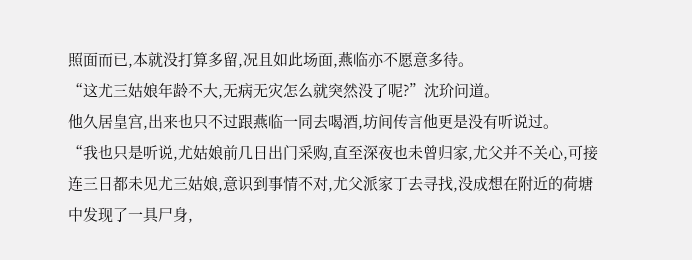照面而已,本就没打算多留,况且如此场面,燕临亦不愿意多待。
“这尤三姑娘年龄不大,无病无灾怎么就突然没了呢?”沈玠问道。
他久居皇宫,出来也只不过跟燕临一同去喝酒,坊间传言他更是没有听说过。
“我也只是听说,尤姑娘前几日出门采购,直至深夜也未曾归家,尤父并不关心,可接连三日都未见尤三姑娘,意识到事情不对,尤父派家丁去寻找,没成想在附近的荷塘中发现了一具尸身,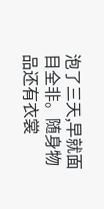泡了三天,早就面目全非。随身物品还有衣裳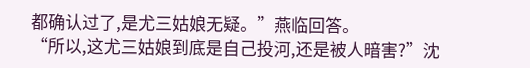都确认过了,是尤三姑娘无疑。”燕临回答。
“所以,这尤三姑娘到底是自己投河,还是被人暗害?”沈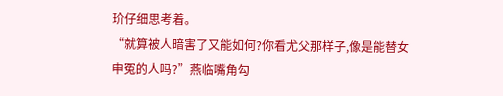玠仔细思考着。
“就算被人暗害了又能如何?你看尤父那样子,像是能替女申冤的人吗?”燕临嘴角勾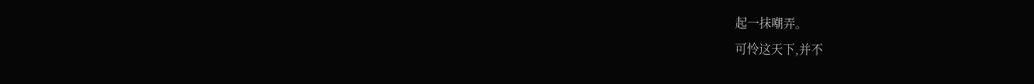起一抹嘲弄。
可怜这天下,并不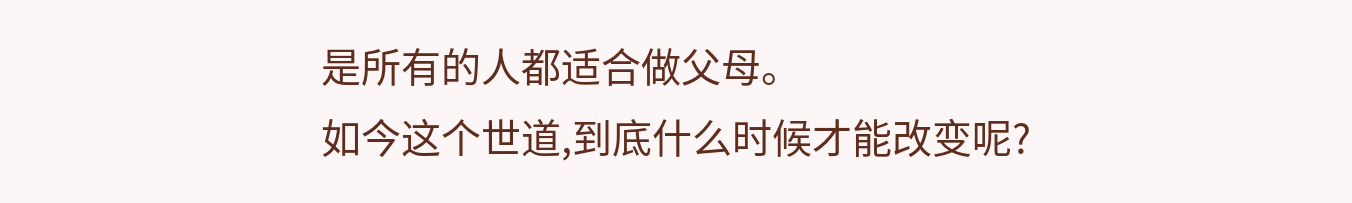是所有的人都适合做父母。
如今这个世道,到底什么时候才能改变呢?